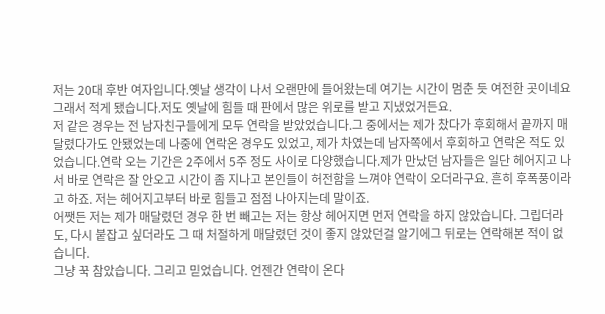저는 20대 후반 여자입니다.옛날 생각이 나서 오랜만에 들어왔는데 여기는 시간이 멈춘 듯 여전한 곳이네요그래서 적게 됐습니다.저도 옛날에 힘들 때 판에서 많은 위로를 받고 지냈었거든요.
저 같은 경우는 전 남자친구들에게 모두 연락을 받았었습니다.그 중에서는 제가 찼다가 후회해서 끝까지 매달렸다가도 안됐었는데 나중에 연락온 경우도 있었고, 제가 차였는데 남자쪽에서 후회하고 연락온 적도 있었습니다.연락 오는 기간은 2주에서 5주 정도 사이로 다양했습니다.제가 만났던 남자들은 일단 헤어지고 나서 바로 연락은 잘 안오고 시간이 좀 지나고 본인들이 허전함을 느껴야 연락이 오더라구요. 흔히 후폭풍이라고 하죠. 저는 헤어지고부터 바로 힘들고 점점 나아지는데 말이죠.
어쨋든 저는 제가 매달렸던 경우 한 번 빼고는 저는 항상 헤어지면 먼저 연락을 하지 않았습니다. 그립더라도, 다시 붙잡고 싶더라도 그 때 처절하게 매달렸던 것이 좋지 않았던걸 알기에그 뒤로는 연락해본 적이 없습니다.
그냥 꾹 참았습니다. 그리고 믿었습니다. 언젠간 연락이 온다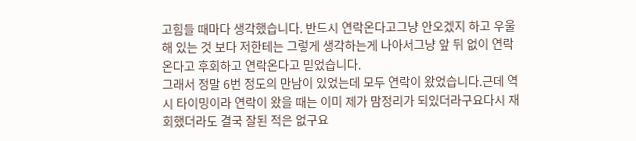고힘들 때마다 생각했습니다. 반드시 연락온다고그냥 안오겠지 하고 우울해 있는 것 보다 저한테는 그렇게 생각하는게 나아서그냥 앞 뒤 없이 연락온다고 후회하고 연락온다고 믿었습니다.
그래서 정말 6번 정도의 만남이 있었는데 모두 연락이 왔었습니다.근데 역시 타이밍이라 연락이 왔을 때는 이미 제가 맘정리가 되있더라구요다시 재회했더라도 결국 잘된 적은 없구요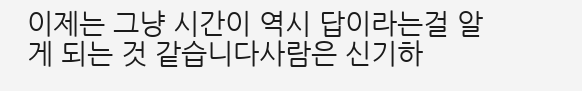이제는 그냥 시간이 역시 답이라는걸 알게 되는 것 같습니다사람은 신기하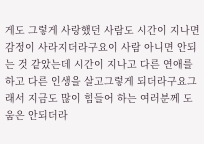게도 그렇게 사랑했던 사람도 시간이 지나면 감정이 사라지더라구요이 사람 아니면 안되는 것 같았는데 시간이 지나고 다른 연애를 하고 다른 인생을 살고그렇게 되더라구요그래서 지금도 많이 힘들어 하는 여러분께 도움은 안되더라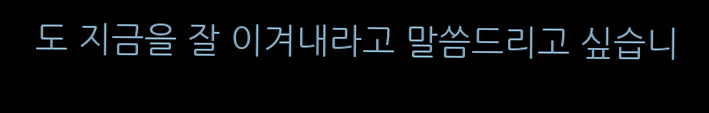도 지금을 잘 이겨내라고 말씀드리고 싶습니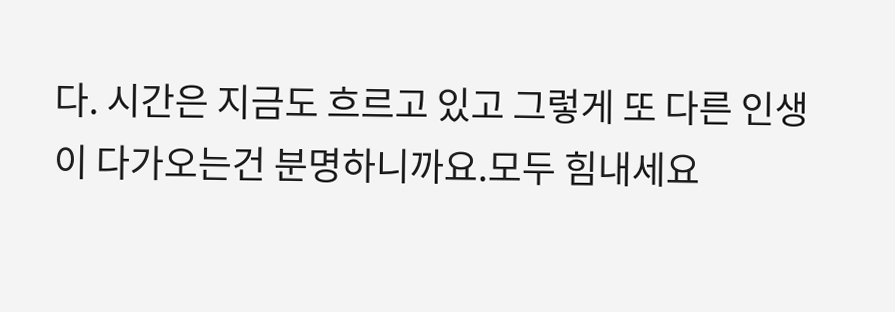다. 시간은 지금도 흐르고 있고 그렇게 또 다른 인생이 다가오는건 분명하니까요.모두 힘내세요